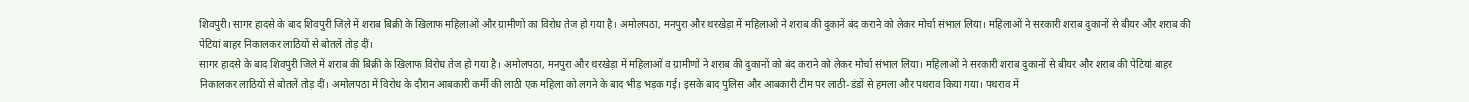शिवपुरी। सागर हादसे के बाद शिवपुरी जिले में शराब बिक्री के खिलाफ महिलाओं और ग्रामीणों का विरोध तेज हो गया है। अमोलपठा, मनपुरा और थरखेड़ा में महिलाओं ने शराब की दुकानें बंद कराने को लेकर मोर्चा संभाल लिया। महिलाओं ने सरकारी शराब दुकानों से बीयर और शराब की पेटियां बाहर निकालकर लाठियों से बोतलें तोड़ दीं।
सागर हादसे के बाद शिवपुरी जिले में शराब की बिक्री के खिलाफ विरोध तेज हो गया है। अमोलपठा, मनपुरा और थरखेड़ा में महिलाओं व ग्रामीणों ने शराब की दुकानों को बंद कराने को लेकर मोर्चा संभाल लिया। महिलाओं ने सरकारी शराब दुकानों से बीयर और शराब की पेटियां बाहर निकालकर लाठियों से बोतलें तोड़ दीं। अमोलपठा में विरोध के दौरान आबकारी कर्मी की लाठी एक महिला को लगने के बाद भीड़ भड़क गई। इसके बाद पुलिस और आबकारी टीम पर लाठी-डंडों से हमला और पथराव किया गया। पथराव में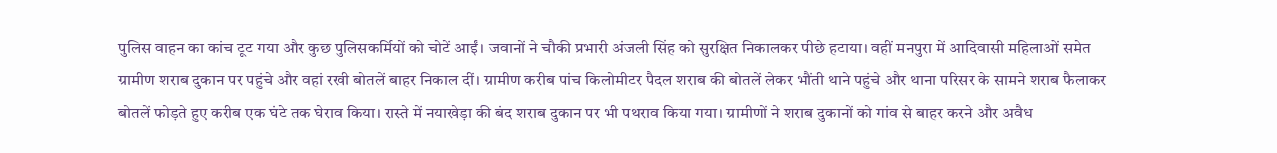पुलिस वाहन का कांच टूट गया और कुछ पुलिसकर्मियों को चोटें आईं। जवानों ने चौकी प्रभारी अंजली सिंह को सुरक्षित निकालकर पीछे हटाया। वहीं मनपुरा में आदिवासी महिलाओं समेत ग्रामीण शराब दुकान पर पहुंचे और वहां रखी बोतलें बाहर निकाल दीं। ग्रामीण करीब पांच किलोमीटर पैदल शराब की बोतलें लेकर भौंती थाने पहुंचे और थाना परिसर के सामने शराब फैलाकर बोतलें फोड़ते हुए करीब एक घंटे तक घेराव किया। रास्ते में नयाखेड़ा की बंद शराब दुकान पर भी पथराव किया गया। ग्रामीणों ने शराब दुकानों को गांव से बाहर करने और अवैध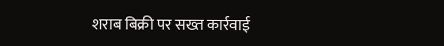शराब बिक्री पर सख्त कार्रवाई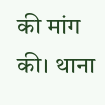की मांग की। थाना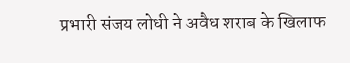प्रभारी संजय लोधी ने अवैध शराब के खिलाफ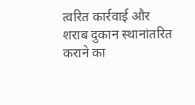त्वरित कार्रवाई और शराब दुकान स्थानांतरित कराने का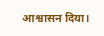आश्वासन दिया।